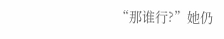“那谁行?”她仍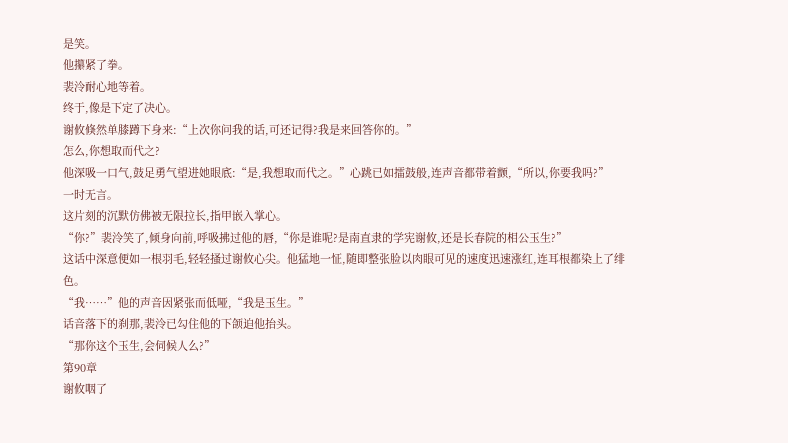是笑。
他攥紧了拳。
裴泠耐心地等着。
终于,像是下定了决心。
谢攸倏然单膝蹲下身来:“上次你问我的话,可还记得?我是来回答你的。”
怎么,你想取而代之?
他深吸一口气,鼓足勇气望进她眼底:“是,我想取而代之。”心跳已如擂鼓般,连声音都带着颤,“所以,你要我吗?”
一时无言。
这片刻的沉默仿佛被无限拉长,指甲嵌入掌心。
“你?”裴泠笑了,倾身向前,呼吸拂过他的唇,“你是谁呢?是南直隶的学宪谢攸,还是长春院的相公玉生?”
这话中深意便如一根羽毛,轻轻搔过谢攸心尖。他猛地一怔,随即整张脸以肉眼可见的速度迅速涨红,连耳根都染上了绯色。
“我……”他的声音因紧张而低哑,“我是玉生。”
话音落下的刹那,裴泠已勾住他的下颌迫他抬头。
“那你这个玉生,会伺候人么?”
第90章
谢攸咽了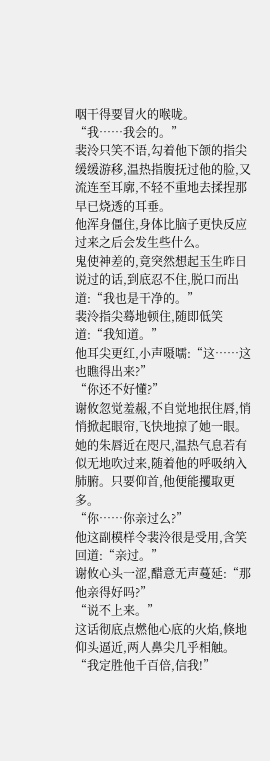咽干得要冒火的喉咙。
“我……我会的。”
裴泠只笑不语,勾着他下颌的指尖缓缓游移,温热指腹抚过他的脸,又流连至耳廓,不轻不重地去揉捏那早已烧透的耳垂。
他浑身僵住,身体比脑子更快反应过来之后会发生些什么。
鬼使神差的,竟突然想起玉生昨日说过的话,到底忍不住,脱口而出道:“我也是干净的。”
裴泠指尖蓦地顿住,随即低笑道:“我知道。”
他耳尖更红,小声嗫嚅:“这……这也瞧得出来?”
“你还不好懂?”
谢攸忽觉羞赧,不自觉地抿住唇,悄悄掀起眼帘,飞快地掠了她一眼。
她的朱唇近在咫尺,温热气息若有似无地吹过来,随着他的呼吸纳入肺腑。只要仰首,他便能攫取更多。
“你……你亲过么?”
他这副模样令裴泠很是受用,含笑回道:“亲过。”
谢攸心头一涩,醋意无声蔓延:“那他亲得好吗?”
“说不上来。”
这话彻底点燃他心底的火焰,倏地仰头逼近,两人鼻尖几乎相触。
“我定胜他千百倍,信我!”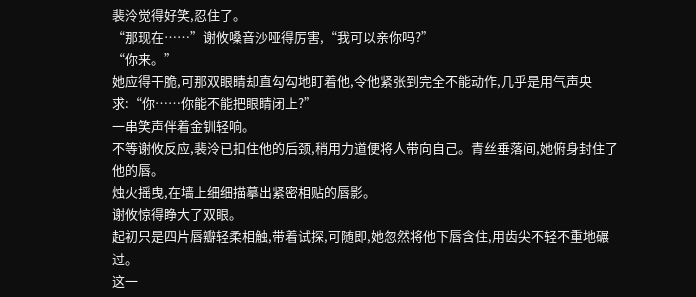裴泠觉得好笑,忍住了。
“那现在……”谢攸嗓音沙哑得厉害,“我可以亲你吗?”
“你来。”
她应得干脆,可那双眼睛却直勾勾地盯着他,令他紧张到完全不能动作,几乎是用气声央求:“你……你能不能把眼睛闭上?”
一串笑声伴着金钏轻响。
不等谢攸反应,裴泠已扣住他的后颈,稍用力道便将人带向自己。青丝垂落间,她俯身封住了他的唇。
烛火摇曳,在墙上细细描摹出紧密相贴的唇影。
谢攸惊得睁大了双眼。
起初只是四片唇瓣轻柔相触,带着试探,可随即,她忽然将他下唇含住,用齿尖不轻不重地碾过。
这一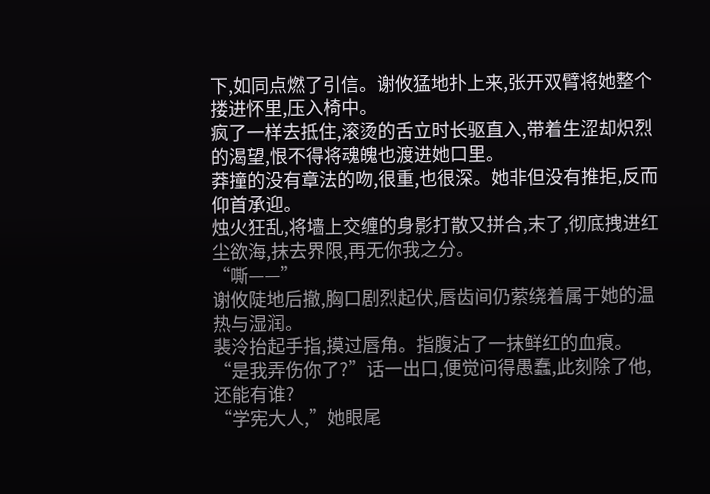下,如同点燃了引信。谢攸猛地扑上来,张开双臂将她整个搂进怀里,压入椅中。
疯了一样去抵住,滚烫的舌立时长驱直入,带着生涩却炽烈的渴望,恨不得将魂魄也渡进她口里。
莽撞的没有章法的吻,很重,也很深。她非但没有推拒,反而仰首承迎。
烛火狂乱,将墙上交缠的身影打散又拼合,末了,彻底拽进红尘欲海,抹去界限,再无你我之分。
“嘶——”
谢攸陡地后撤,胸口剧烈起伏,唇齿间仍萦绕着属于她的温热与湿润。
裴泠抬起手指,摸过唇角。指腹沾了一抹鲜红的血痕。
“是我弄伤你了?”话一出口,便觉问得愚蠢,此刻除了他,还能有谁?
“学宪大人,”她眼尾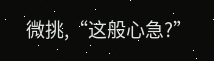微挑,“这般心急?”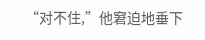“对不住,”他窘迫地垂下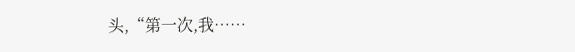头,“第一次,我……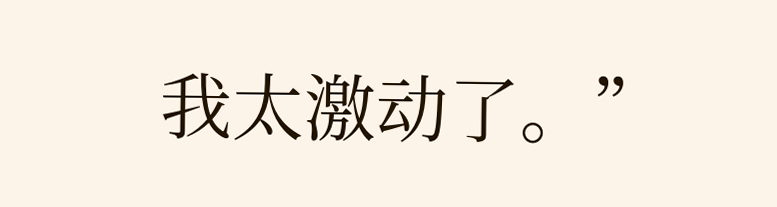我太激动了。”